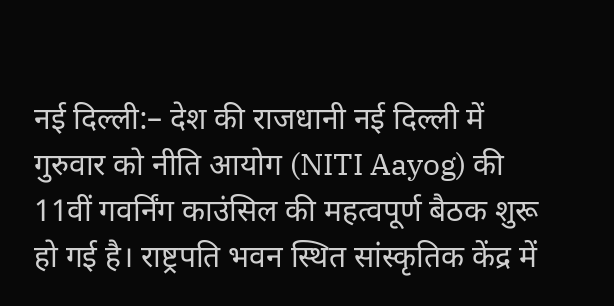नई दिल्ली:– देश की राजधानी नई दिल्ली में गुरुवार को नीति आयोग (NITI Aayog) की 11वीं गवर्निंग काउंसिल की महत्वपूर्ण बैठक शुरू हो गई है। राष्ट्रपति भवन स्थित सांस्कृतिक केंद्र में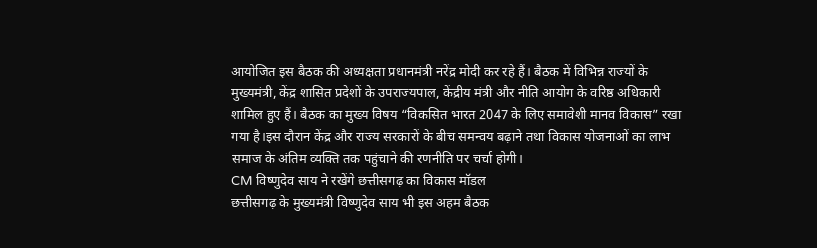आयोजित इस बैठक की अध्यक्षता प्रधानमंत्री नरेंद्र मोदी कर रहे हैं। बैठक में विभिन्न राज्यों के मुख्यमंत्री, केंद्र शासित प्रदेशों के उपराज्यपाल, केंद्रीय मंत्री और नीति आयोग के वरिष्ठ अधिकारी शामिल हुए हैं। बैठक का मुख्य विषय “विकसित भारत 2047 के लिए समावेशी मानव विकास” रखा गया है।इस दौरान केंद्र और राज्य सरकारों के बीच समन्वय बढ़ाने तथा विकास योजनाओं का लाभ समाज के अंतिम व्यक्ति तक पहुंचाने की रणनीति पर चर्चा होगी।
CM विष्णुदेव साय ने रखेंगे छत्तीसगढ़ का विकास मॉडल
छत्तीसगढ़ के मुख्यमंत्री विष्णुदेव साय भी इस अहम बैठक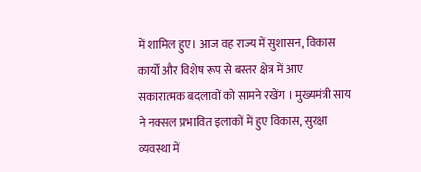में शामिल हुए। आज वह राज्य में सुशासन, विकास कार्यों और विशेष रूप से बस्तर क्षेत्र में आए सकारात्मक बदलावों को सामने रखेंग । मुख्यमंत्री साय ने नक्सल प्रभावित इलाकों में हुए विकास, सुरक्षा व्यवस्था में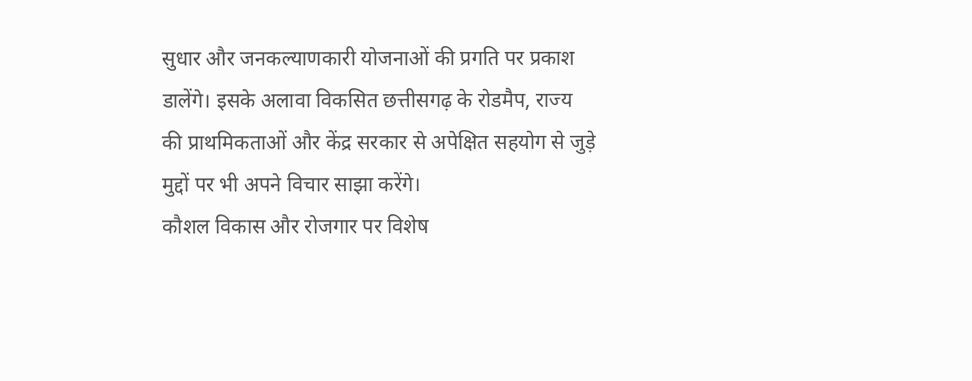सुधार और जनकल्याणकारी योजनाओं की प्रगति पर प्रकाश डालेंगे। इसके अलावा विकसित छत्तीसगढ़ के रोडमैप, राज्य की प्राथमिकताओं और केंद्र सरकार से अपेक्षित सहयोग से जुड़े मुद्दों पर भी अपने विचार साझा करेंगे।
कौशल विकास और रोजगार पर विशेष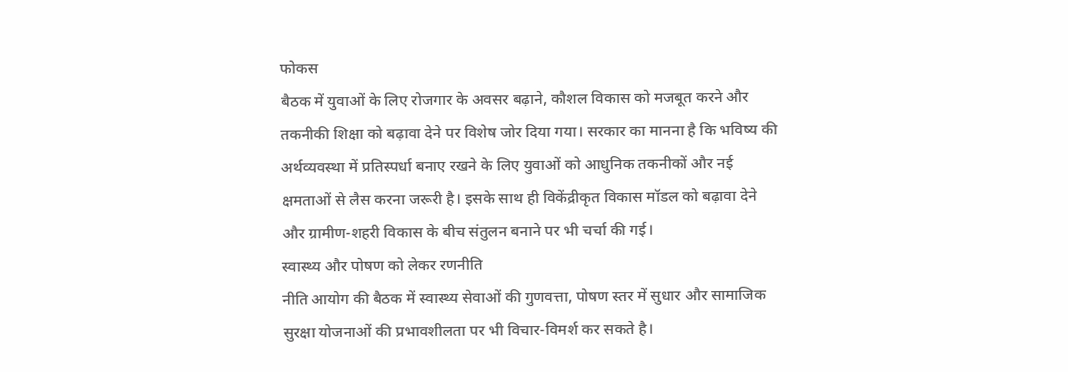फोकस
बैठक में युवाओं के लिए रोजगार के अवसर बढ़ाने, कौशल विकास को मजबूत करने और तकनीकी शिक्षा को बढ़ावा देने पर विशेष जोर दिया गया। सरकार का मानना है कि भविष्य की अर्थव्यवस्था में प्रतिस्पर्धा बनाए रखने के लिए युवाओं को आधुनिक तकनीकों और नई क्षमताओं से लैस करना जरूरी है। इसके साथ ही विकेंद्रीकृत विकास मॉडल को बढ़ावा देने और ग्रामीण-शहरी विकास के बीच संतुलन बनाने पर भी चर्चा की गई।
स्वास्थ्य और पोषण को लेकर रणनीति
नीति आयोग की बैठक में स्वास्थ्य सेवाओं की गुणवत्ता, पोषण स्तर में सुधार और सामाजिक सुरक्षा योजनाओं की प्रभावशीलता पर भी विचार-विमर्श कर सकते है।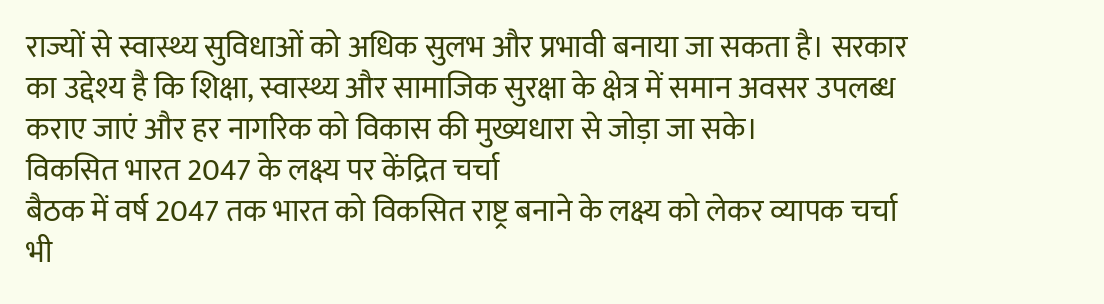राज्यों से स्वास्थ्य सुविधाओं को अधिक सुलभ और प्रभावी बनाया जा सकता है। सरकार का उद्देश्य है कि शिक्षा, स्वास्थ्य और सामाजिक सुरक्षा के क्षेत्र में समान अवसर उपलब्ध कराए जाएं और हर नागरिक को विकास की मुख्यधारा से जोड़ा जा सके।
विकसित भारत 2047 के लक्ष्य पर केंद्रित चर्चा
बैठक में वर्ष 2047 तक भारत को विकसित राष्ट्र बनाने के लक्ष्य को लेकर व्यापक चर्चा भी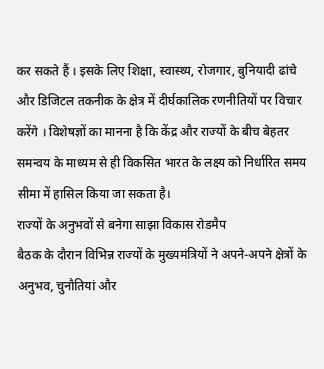कर सकते हैं । इसके लिए शिक्षा, स्वास्थ्य, रोजगार, बुनियादी ढांचे और डिजिटल तकनीक के क्षेत्र में दीर्घकालिक रणनीतियों पर विचार करेंगे । विशेषज्ञों का मानना है कि केंद्र और राज्यों के बीच बेहतर समन्वय के माध्यम से ही विकसित भारत के लक्ष्य को निर्धारित समय सीमा में हासिल किया जा सकता है।
राज्यों के अनुभवों से बनेगा साझा विकास रोडमैप
बैठक के दौरान विभिन्न राज्यों के मुख्यमंत्रियों ने अपने-अपने क्षेत्रों के अनुभव, चुनौतियां और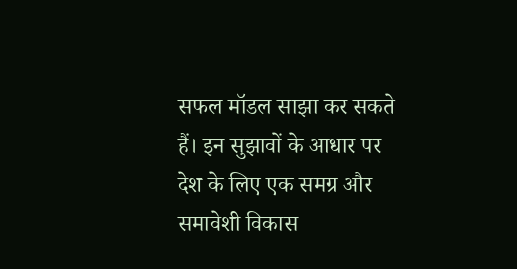सफल मॉडल साझा कर सकते हैं। इन सुझावों के आधार पर देश के लिए एक समग्र और समावेशी विकास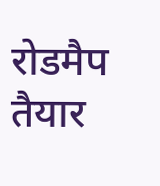रोडमैप तैयार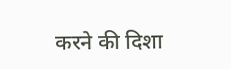करने की दिशा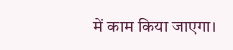में काम किया जाएगा।